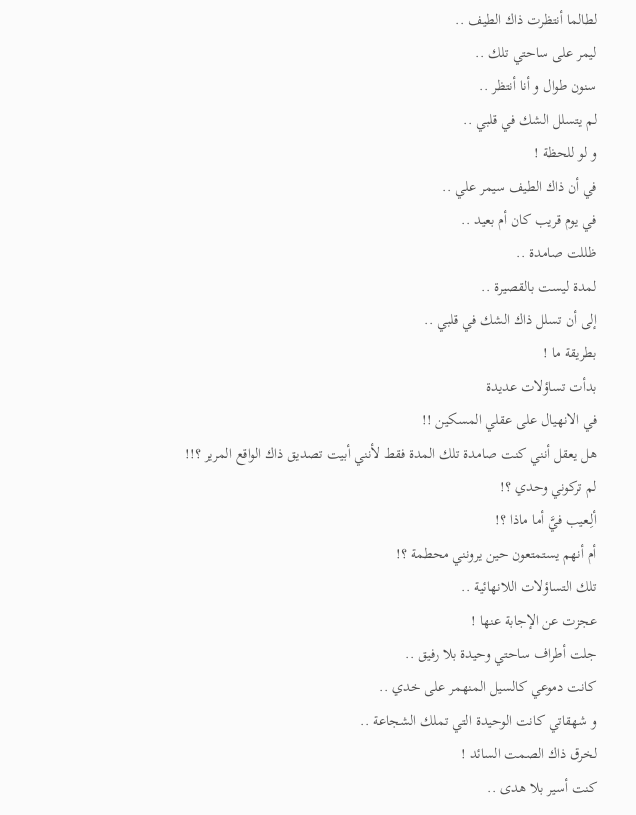لطالما أنتظرت ذاك الطيف ..
ليمر على ساحتي تلك ..
سنون طوال و أنا أنتظر ..
لم يتسلل الشك في قلبي ..
و لو للحظة !
في أن ذاك الطيف سيمر علي ..
في يوم قريب كان أم بعيد ..
ظللت صامدة ..
لمدة ليست بالقصيرة ..
إلى أن تسلل ذاك الشك في قلبي ..
بطريقة ما !
بدأت تساؤلات عديدة
في الانهيال على عقلي المسكين !!
هل يعقل أنني كنت صامدة تلك المدة فقط لأنني أبيت تصديق ذاك الواقع المرير ؟!!
لم تركوني وحدي ؟!
ألِـعيب فيَّ أما ماذا ؟!
أم أنهم يستمتعون حين يرونني محطمة ؟!
تلك التساؤلات اللانهائية ..
عجزت عن الإجابة عنها !
جلت أطراف ساحتي وحيدة بلا رفيق ..
كانت دموعي كالسيل المنهمر على خدي ..
و شهقاتي كانت الوحيدة التي تملك الشجاعة ..
لخرق ذاك الصمت السائد !
كنت أسير بلا هدى ..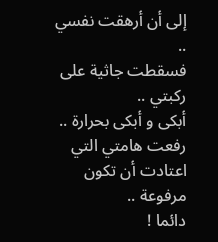إلى أن أرهقت نفسي ..
فسقطت جاثية على ركبتي ..
أبكى و أبكى بحرارة ..
رفعت هامتي التي اعتادت أن تكون مرفوعة ..
دائما !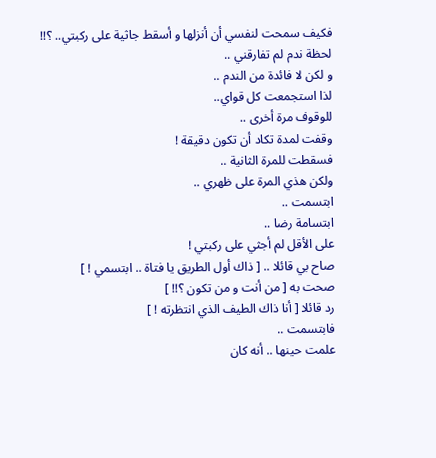فكيف سمحت لنفسي أن أنزلها و أسقط جاثية على ركبتي.. ؟!!
لحظة ندم لم تفارقني ..
و لكن لا فائدة من الندم ..
لذا استجمعت كل قواي..
للوقوف مرة أخرى ..
وقفت لمدة تكاد أن تكون دقيقة !
فسقطت للمرة الثانية ..
ولكن هذي المرة على ظهري ..
ابتسمت ..
ابتسامة رضا ..
على الأقل لم أجثي على ركبتي !
صاح بي قائلا .. [ ذاك أول الطريق يا فتاة .. ابتسمي ! ]
صحت به [ من أنت و من تكون ؟!! ]
رد قائلا [ أنا ذاك الطيف الذي انتظرته ! ]
فابتسمت ..
علمت حينها .. أنه كان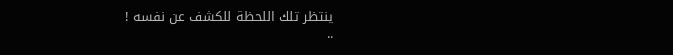ينتظر تلك اللحظة للكشف عن نفسه !
..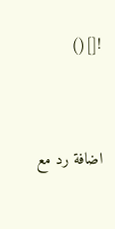![]()




اضافة رد مع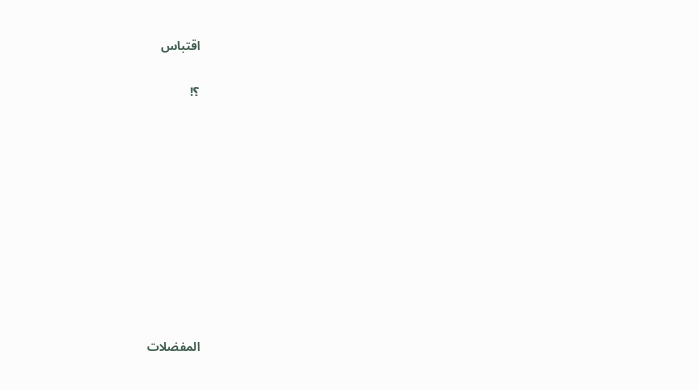اقتباس

؟!










المفضلات